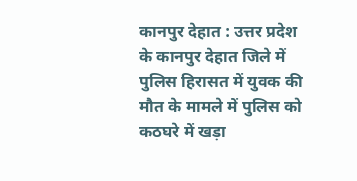कानपुर देहात : उत्तर प्रदेश के कानपुर देहात जिले में पुलिस हिरासत में युवक की मौत के मामले में पुलिस को कठघरे में खड़ा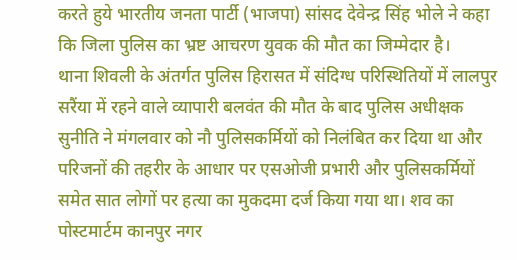करते हुये भारतीय जनता पार्टी (भाजपा) सांसद देवेन्द्र सिंह भोले ने कहा कि जिला पुलिस का भ्रष्ट आचरण युवक की मौत का जिम्मेदार है।
थाना शिवली के अंतर्गत पुलिस हिरासत में संदिग्ध परिस्थितियों में लालपुर सरैंया में रहने वाले व्यापारी बलवंत की मौत के बाद पुलिस अधीक्षक सुनीति ने मंगलवार को नौ पुलिसकर्मियों को निलंबित कर दिया था और परिजनों की तहरीर के आधार पर एसओजी प्रभारी और पुलिसकर्मियों समेत सात लोगों पर हत्या का मुकदमा दर्ज किया गया था। शव का पोस्टमार्टम कानपुर नगर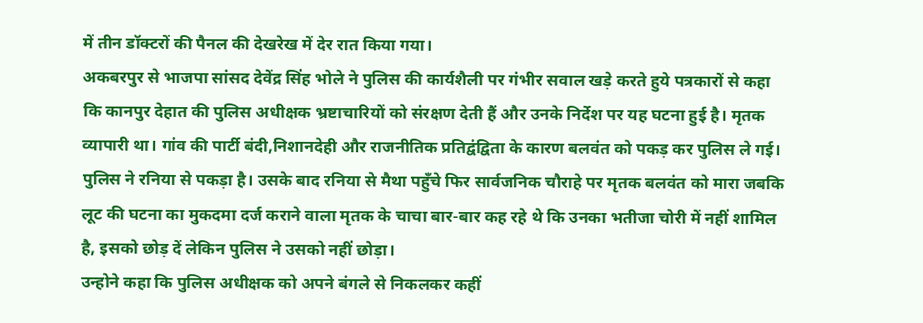में तीन डॉक्टरों की पैनल की देखरेख में देर रात किया गया।
अकबरपुर से भाजपा सांसद देवेंद्र सिंह भोले ने पुलिस की कार्यशैली पर गंभीर सवाल खड़े करते हुये पत्रकारों से कहा कि कानपुर देहात की पुलिस अधीक्षक भ्रष्टाचारियों को संरक्षण देती हैं और उनके निर्देश पर यह घटना हुई है। मृतक व्यापारी था। गांव की पार्टी बंदी,निशानदेही और राजनीतिक प्रतिद्वंद्विता के कारण बलवंत को पकड़ कर पुलिस ले गई। पुलिस ने रनिया से पकड़ा है। उसके बाद रनिया से मैथा पहुँचे फिर सार्वजनिक चौराहे पर मृतक बलवंत को मारा जबकि लूट की घटना का मुकदमा दर्ज कराने वाला मृतक के चाचा बार-बार कह रहे थे कि उनका भतीजा चोरी में नहीं शामिल है, इसको छोड़ दें लेकिन पुलिस ने उसको नहीं छोड़ा।
उन्होने कहा कि पुलिस अधीक्षक को अपने बंगले से निकलकर कहीं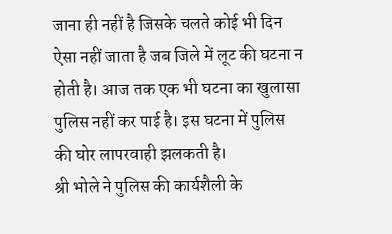जाना ही नहीं है जिसके चलते कोई भी दिन ऐसा नहीं जाता है जब जिले में लूट की घटना न होती है। आज तक एक भी घटना का खुलासा पुलिस नहीं कर पाई है। इस घटना में पुलिस की घोर लापरवाही झलकती है।
श्री भोले ने पुलिस की कार्यशैली के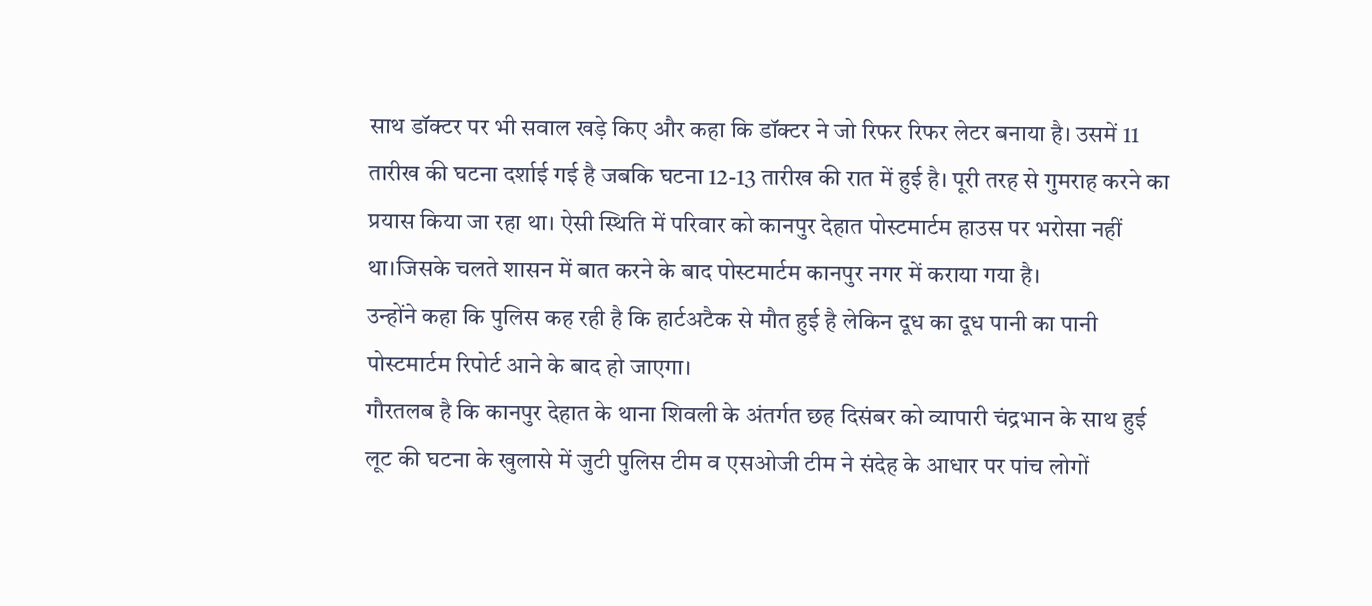साथ डॉक्टर पर भी सवाल खड़े किए और कहा कि डॉक्टर ने जो रिफर रिफर लेटर बनाया है। उसमें 11 तारीख की घटना दर्शाई गई है जबकि घटना 12-13 तारीख की रात में हुई है। पूरी तरह से गुमराह करने का प्रयास किया जा रहा था। ऐसी स्थिति में परिवार को कानपुर देहात पोस्टमार्टम हाउस पर भरोसा नहीं था।जिसके चलते शासन में बात करने के बाद पोस्टमार्टम कानपुर नगर में कराया गया है।
उन्होंने कहा कि पुलिस कह रही है कि हार्टअटैक से मौत हुई है लेकिन दूध का दूध पानी का पानी पोस्टमार्टम रिपोर्ट आने के बाद हो जाएगा।
गौरतलब है कि कानपुर देहात के थाना शिवली के अंतर्गत छह दिसंबर को व्यापारी चंद्रभान के साथ हुई लूट की घटना के खुलासे में जुटी पुलिस टीम व एसओजी टीम ने संदेह के आधार पर पांच लोगों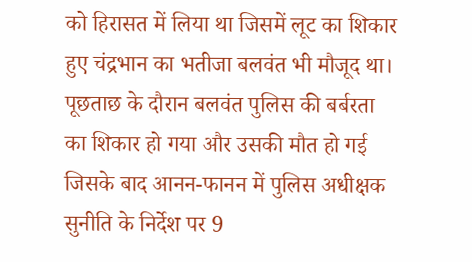को हिरासत में लिया था जिसमें लूट का शिकार हुए चंद्रभान का भतीजा बलवंत भी मौजूद था। पूछताछ के दौरान बलवंत पुलिस की बर्बरता का शिकार हो गया और उसकी मौत हो गई जिसके बाद आनन-फानन में पुलिस अधीक्षक सुनीति के निर्देश पर 9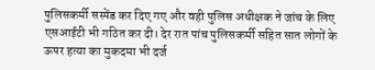पुलिसकर्मी सस्पेंड कर दिए गए और वही पुलिस अधीक्षक ने जांच के लिए एसआईटी भी गठित कर दी। देर रात पांच पुलिसकर्मी सहित सात लोगों के ऊपर हत्या का मुकदमा भी दर्ज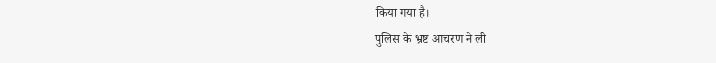किया गया है।
पुलिस के भ्रष्ट आचरण ने ली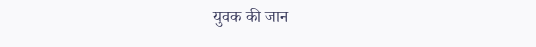युवक की जान